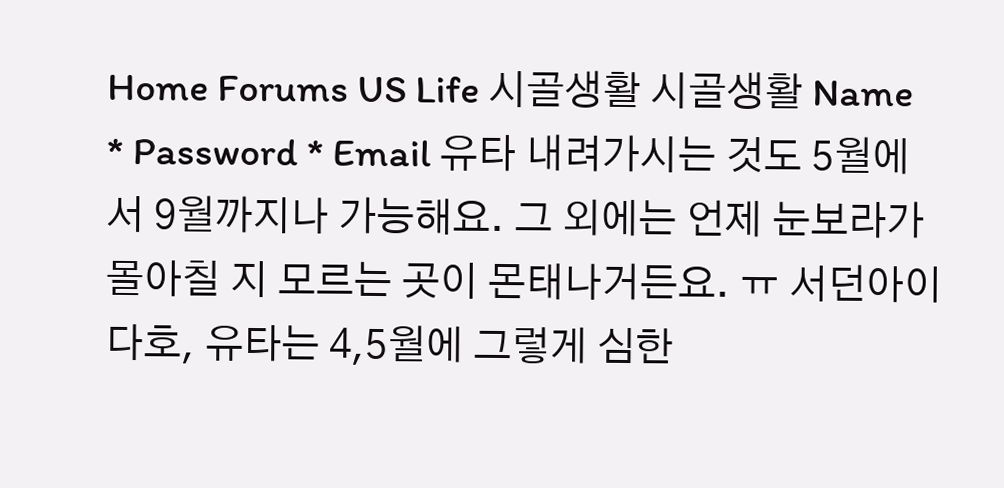Home Forums US Life 시골생활 시골생활 Name * Password * Email 유타 내려가시는 것도 5월에서 9월까지나 가능해요. 그 외에는 언제 눈보라가 몰아칠 지 모르는 곳이 몬태나거든요. ㅠ 서던아이다호, 유타는 4,5월에 그렇게 심한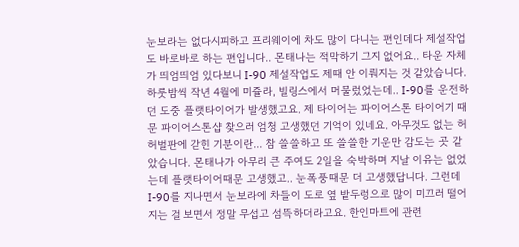눈보라는 없다시피하고 프리웨이에 차도 많이 다니는 편인데다 제설작업도 바로바로 하는 편입니다.. 몬태나는 적막하기 그지 없어요.. 타운 자체가 띄엄띄엄 있다보니 I-90 제설작업도 제때 안 이뤄지는 것 같았습니다. 하룻밤씩 작년 4월에 미쥴라, 빌링스에서 머물렀었는데.. I-90를 운전하던 도중 플랫타이어가 발생했고요. 제 타이어는 파이어스톤 타이어기 때문 파이어스톤샵 찾으러 엄청 고생했던 기억이 있네요. 아무것도 없는 허허벌판에 갇힌 기분이란... 참 쓸쓸하고 또 쓸쓸한 기운만 감도는 곳 같았습니다. 몬태나가 아무리 큰 주여도 2일을 숙박하며 지날 이유는 없었는데 플랫타이어때문 고생했고.. 눈폭풍때문 더 고생했답니다. 그런데 I-90를 지나면서 눈보라에 차들이 도로 옆 밭두렁으로 많이 미끄러 떨어지는 걸 보면서 정말 무섭고 섬뜩하더라고요. 한인마트에 관련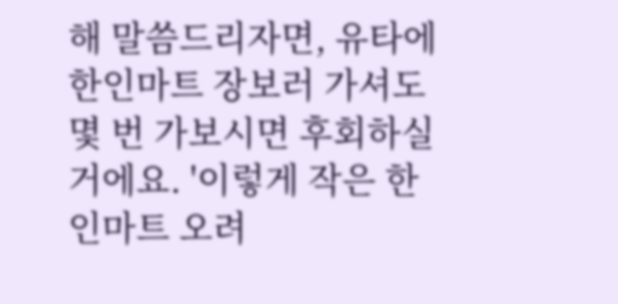해 말씀드리자면, 유타에 한인마트 장보러 가셔도 몇 번 가보시면 후회하실 거에요. '이렇게 작은 한인마트 오려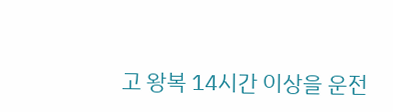고 왕복 14시간 이상을 운전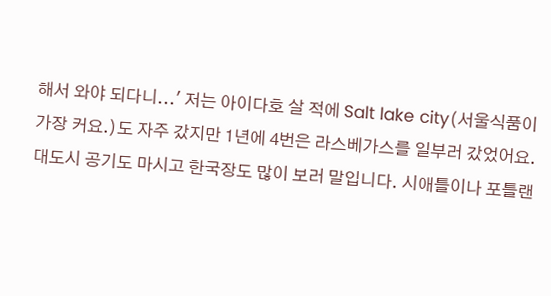해서 와야 되다니...' 저는 아이다호 살 적에 Salt lake city(서울식품이 가장 커요.)도 자주 갔지만 1년에 4번은 라스베가스를 일부러 갔었어요. 대도시 공기도 마시고 한국장도 많이 보러 말입니다. 시애틀이나 포틀랜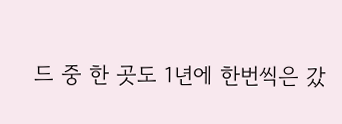드 중 한 곳도 1년에 한번씩은 갔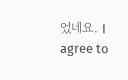었네요. I agree to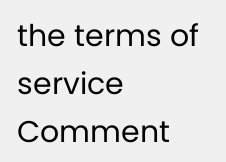the terms of service Comment